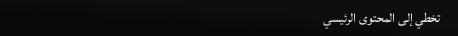تخطي إلى المحتوى الرئيسي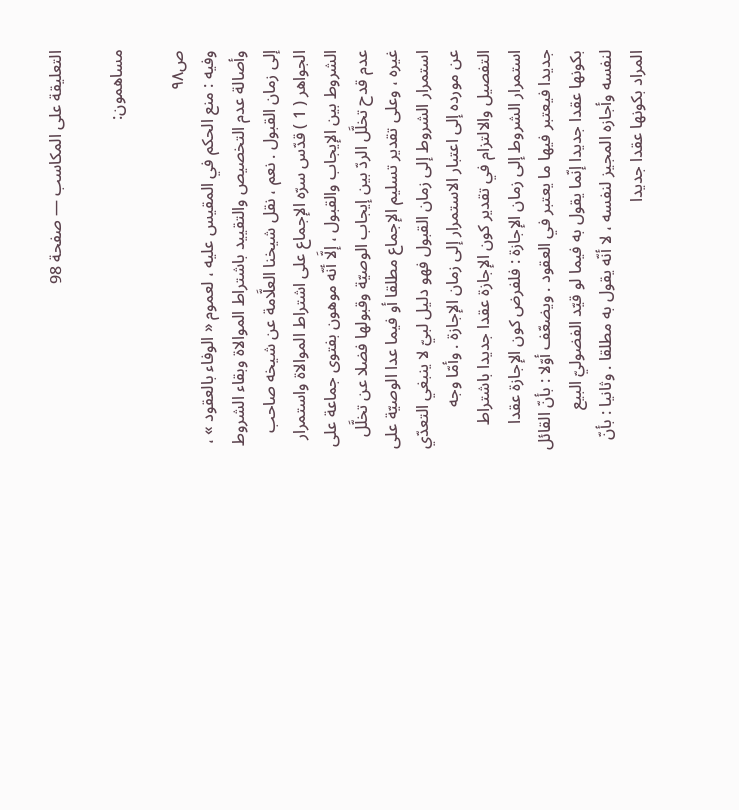التعليقة على المكاسب — صفحة 98

مساهمون:

ص٩٨
وفيه : منع الحكم في المقيس عليه ، لعموم « الوفاء بالعقود » ، وأصالة عدم التخصيص والتقييد باشتراط الموالاة وبقاء الشروط إلى زمان القبول . نعم ، نقل شيخنا العلَّامة عن شيخه صاحب الجواهر ( 1 ) قدّس سرّه الإجماع على اشتراط الموالاة واستمرار الشروط بين الإيجاب والقبول ، إلَّا أنّه موهون بفتوى جماعة على عدم قدح تخلَّل الردّ بين إيجاب الوصيّة وقبولها فضلا عن تخلَّل غيره ، وعلى تقدير تسليم الإجماع مطلقا أو فيما عدا الوصيّة على استمرار الشروط إلى زمان القبول فهو دليل لبيّ لا ينبغي التعدّي عن مورده إلى اعتبار الاستمرار إلى زمان الإجازة . وأمّا وجه التفصيل والالتزام في تقدير كون الإجازة عقدا جديدا باشتراط استمرار الشروط إلى زمان الإجازة : فلفرض كون الإجازة عقدا جديدا فيعتبر فيها ما يعتبر في العقود . ويضعّف أوّلا : بأنّ القائل بكونها عقدا جديدا إنّما يقول به فيما لو قيّد الفضوليّ البيع لنفسه وأجازه المجيز لنفسه ، لا أنّه يقول به مطلقا . وثانيا : بأنّ المراد بكونها عقدا جديدا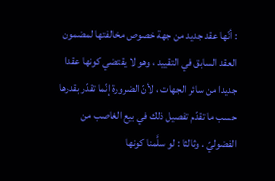: أنّها عقد جديد من جهة خصوص مخالفتها لمضمون العقد السابق في التقييد ، وهو لا يقتضي كونها عقدا جديدا من سائر الجهات ، لأنّ الضرورة إنّما تقدّر بقدرها حسب ما تقدّم تفصيل ذلك في بيع الغاصب من الفضوليّ . وثالثا : لو سلَّمنا كونها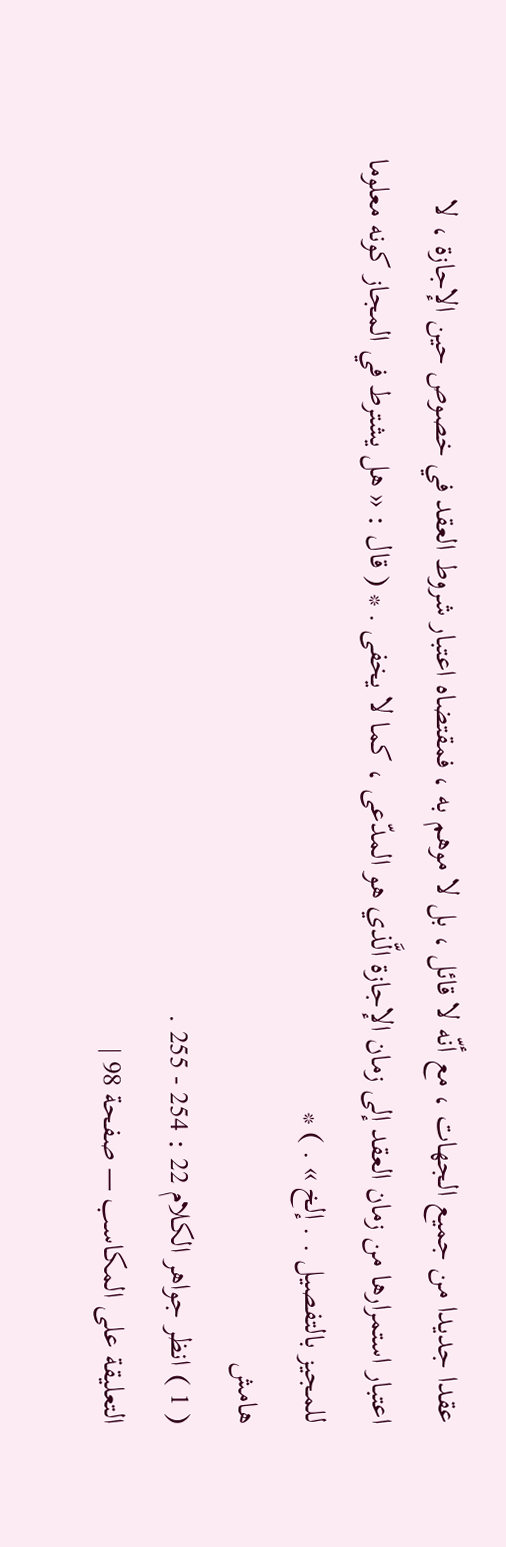عقدا جديدا من جميع الجهات ، مع أنّه لا قائل ، بل لا موهم به ، فمقتضاه اعتبار شروط العقد في خصوص حين الإجازة ، لا اعتبار استمرارها من زمان العقد إلى زمان الإجازة الَّذي هو المدّعى ، كما لا يخفى . * ( قال : « هل يشترط في المجاز كونه معلوما للمجيز بالتفصيل . . إلخ » . ) *
هامش
( 1 ) انظر جواهر الكلام 22 : 254 - 255 .
التعليقة على المكاسب — صفحة 98 |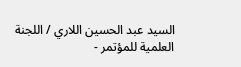السيد عبد الحسين اللاري / اللجنة العلمية للمؤتمر -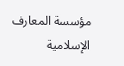مؤسسة المعارف الإسلامية